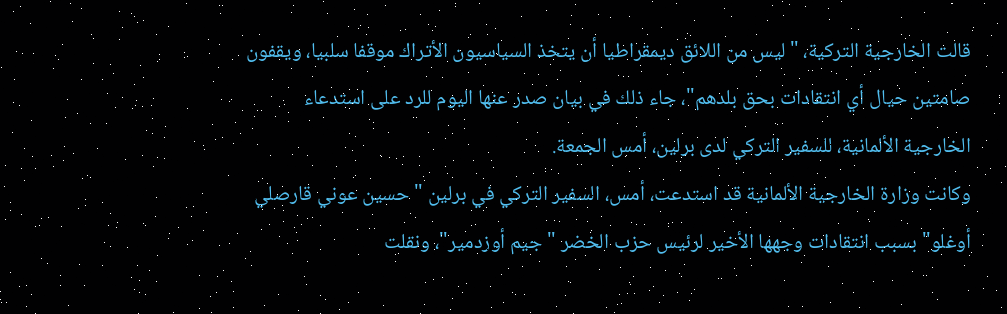قالت الخارجية التركية، "ليس من اللائق ديمقراطيا أن يتخذ السياسيون الأتراك موقفا سلبيا، ويقفون صامتين حيال أي انتقادات بحق بلدهم"، جاء ذلك في بيان صدر عنها اليوم للرد على استدعاء الخارجية الألمانية، للسفير التركي لدى برلين، أمس الجمعة.
وكانت وزارة الخارجية الألمانية قد استدعت، أمس، السفير التركي في برلين "حسين عوني قارصلي أوغلو" بسبب انتقادات وجهها الأخير لرئيس حزب الخضر "جيم أوزدمير"، ونقلت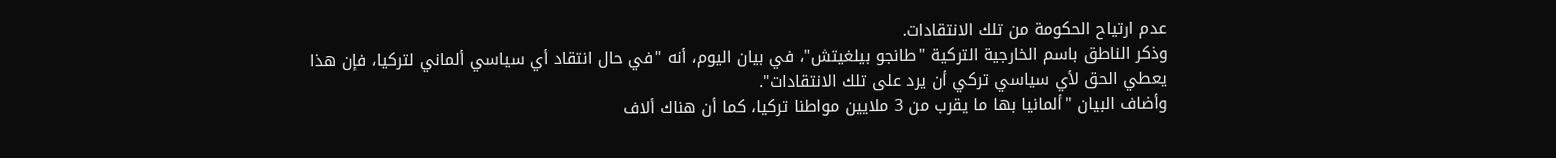عدم ارتياح الحكومة من تلك الانتقادات.
وذكر الناطق باسم الخارجية التركية "طانجو بيلغيتش"، في بيان اليوم، أنه "في حال انتقاد أي سياسي ألماني لتركيا، فإن هذا يعطي الحق لأي سياسي تركي أن يرد على تلك الانتقادات".
وأضاف البيان "ألمانيا بها ما يقرب من 3 ملايين مواطنا تركيا، كما أن هناك ألاف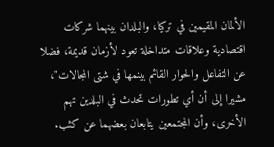الألمان المقيمين في تركيا، والبلدان بينهما شركات اقتصادية وعلاقات متداخلة تعود لأزمان قديمة، فضلا عن التفاعل والحوار القائم بينمها في شتى المجالات"، مشيرا إلى أن أي تطورات تحدث في البلدين تهم الأخرى، وأن المجتمعين يتابعان بعضهما عن كثب.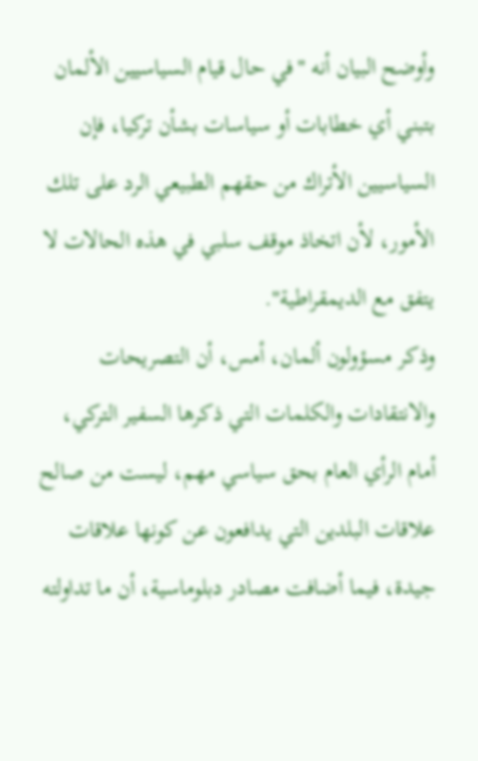وأوضح البيان أنه "في حال قيام السياسيين الألمان بتبني أي خطابات أو سياسات بشأن تركيا، فإن السياسيين الأتراك من حقهم الطبيعي الرد على تلك الأمور، لأن اتخاذ موقف سلبي في هذه الحالات لا يتفق مع الديمقراطية".
وذكر مسؤولون ألمان، أمس، أن التصريحات والانتقادات والكلمات التي ذكرها السفير التركي، أمام الرأي العام بحق سياسي مهم، ليست من صالح علاقات البلدين التي يدافعون عن كونها علاقات جيدة، فيما أضافت مصادر دبلوماسية، أن ما تداولته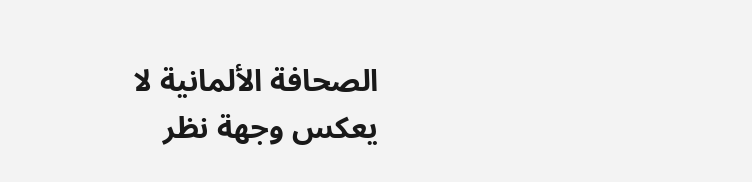الصحافة الألمانية لا يعكس وجهة نظر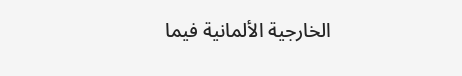الخارجية الألمانية فيما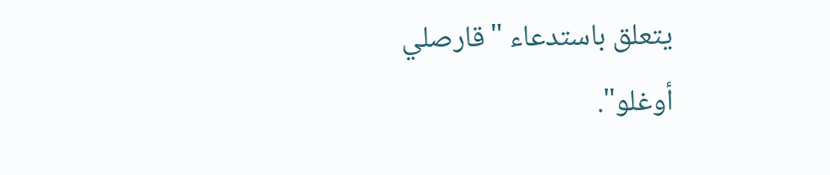يتعلق باستدعاء "قارصلي أوغلو".